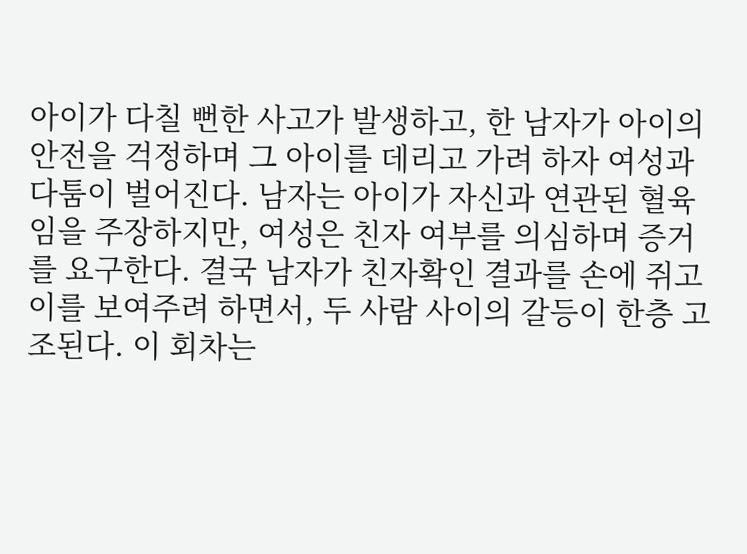아이가 다칠 뻔한 사고가 발생하고, 한 남자가 아이의 안전을 걱정하며 그 아이를 데리고 가려 하자 여성과 다툼이 벌어진다. 남자는 아이가 자신과 연관된 혈육임을 주장하지만, 여성은 친자 여부를 의심하며 증거를 요구한다. 결국 남자가 친자확인 결과를 손에 쥐고 이를 보여주려 하면서, 두 사람 사이의 갈등이 한층 고조된다. 이 회차는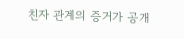친자 관계의 증거가 공개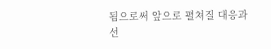됨으로써 앞으로 펼쳐질 대응과 선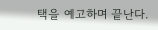택을 예고하며 끝난다.